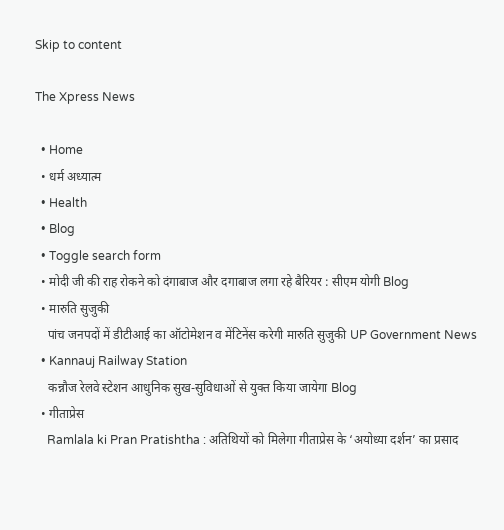Skip to content

The Xpress News

  • Home
  • धर्म अध्यात्म
  • Health
  • Blog
  • Toggle search form
  • मोदी जी की राह रोकने को दंगाबाज और दगाबाज लगा रहे बैरियर : सीएम योगी Blog
  • मारुति सुजुकी
    पांच जनपदों में डीटीआई का ऑटोमेशन व मेंटिनेंस करेगी मारुति सुजुकी UP Government News
  • Kannauj Railway Station
    कन्नौज रेलवे स्टेशन आधुनिक सुख-सुविधाओं से युक्त किया जायेगा Blog
  • गीताप्रेस
    Ramlala ki Pran Pratishtha : अतिथियों को मिलेगा गीताप्रेस के ‘अयोध्या दर्शन’ का प्रसाद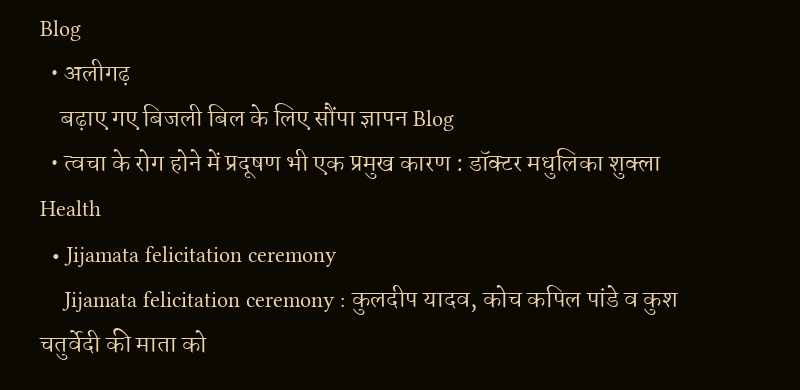Blog
  • अलीगढ़
    बढ़ाए गए बिजली बिल के लिए सौंपा ज्ञापन Blog
  • त्वचा के रोग होने में प्रदूषण भी एक प्रमुख कारण : डॉक्टर मधुलिका शुक्ला Health
  • Jijamata felicitation ceremony
    Jijamata felicitation ceremony : कुलदीप यादव, कोच कपिल पांडे व कुश चतुर्वेदी की माता को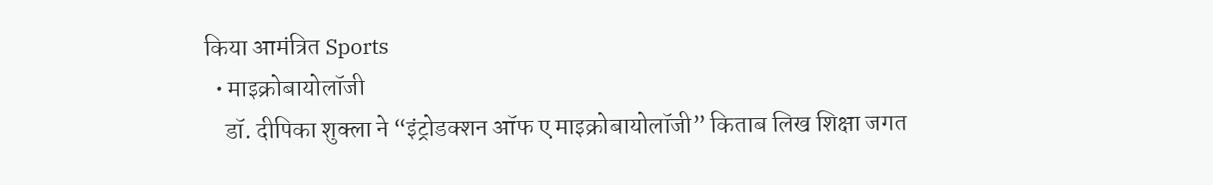किया आमंत्रित Sports
  • माइक्रोबायोलॉजी
    डॉ. दीपिका शुक्ला ने “इंट्रोडक्शन ऑफ ए माइक्रोबायोलॉजी” किताब लिख शिक्षा जगत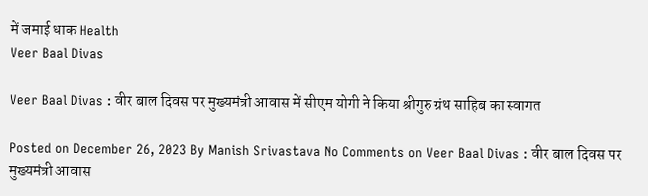में जमाई धाक Health
Veer Baal Divas

Veer Baal Divas : वीर बाल दिवस पर मुख्यमंत्री आवास में सीएम योगी ने किया श्रीगुरु ग्रंथ साहिब का स्वागत

Posted on December 26, 2023 By Manish Srivastava No Comments on Veer Baal Divas : वीर बाल दिवस पर मुख्यमंत्री आवास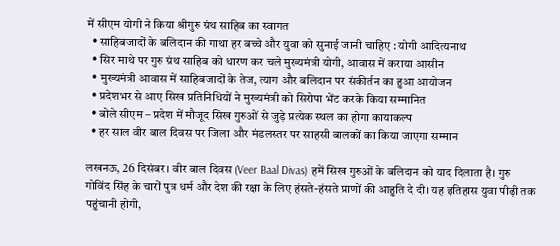में सीएम योगी ने किया श्रीगुरु ग्रंथ साहिब का स्वागत
  • साहिबजादों के बलिदान की गाथा हर बच्चे और युवा को सुनाई जानी चाहिए : योगी आदित्यनाथ
  • सिर माथे पर गुरु ग्रंथ साहिब को धारण कर चले मुख्यमंत्री योगी, आवास में कराया आसीन
  • मुख्यमंत्री आवास में साहिबजादों के तेज, त्याग और बलिदान पर संकीर्तन का हुआ आयोजन
  • प्रदेशभर से आए सिख प्रतिनिधियों ने मुख्यमंत्री को सिरोपा भेंट करके किया सम्मानित
  • बोले सीएम – प्रदेश में मौजूद सिख गुरुओं से जुड़े प्रत्येक स्थल का होगा कायाकल्प
  • हर साल वीर बाल दिवस पर जिला और मंडलस्तर पर साहसी बालकों का किया जाएगा सम्मान

लखनऊ, 26 दिसंबर। वीर बाल दिवस (Veer Baal Divas) हमें सिख गुरुओं के बलिदान को याद दिलाता है। गुरु गोविंद सिंह के चारों पुत्र धर्म और देश की रक्षा के लिए हंसते-हंसते प्राणों की आहुति दे दी। यह इतिहास युवा पीढ़ी तक पहुंचानी होगी,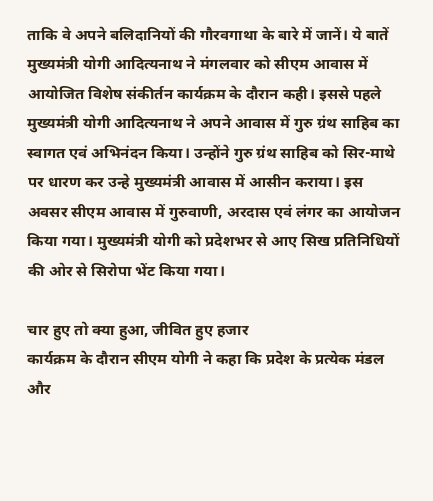ताकि वे अपने बलिदानियों की गौरवगाथा के बारे में जानें। ये बातें मुख्यमंत्री योगी आदित्यनाथ ने मंगलवार को सीएम आवास में आयोजित विशेष संकीर्तन कार्यक्रम के दौरान कही। इससे पहले मुख्यमंत्री योगी आदित्यनाथ ने अपने आवास में गुरु ग्रंथ साहिब का स्वागत एवं अभिनंदन किया। उन्होंने गुरु ग्रंथ साहिब को सिर-माथे पर धारण कर उन्हे मुख्यमंत्री आवास में आसीन कराया। इस अवसर सीएम आवास में गुरुवाणी, अरदास एवं लंगर का आयोजन किया गया। मुख्यमंत्री योगी को प्रदेशभर से आए सिख प्रतिनिधियों की ओर से सिरोपा भेंट किया गया।

चार हुए तो क्या हुआ, जीवित हुए हजार
कार्यक्रम के दौरान सीएम योगी ने कहा कि प्रदेश के प्रत्येक मंडल और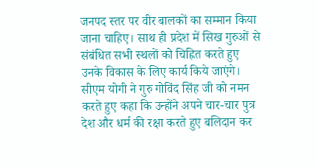जनपद स्तर पर वीर बालकों का सम्मान किया जाना चाहिए। साथ ही प्रदेश में सिख गुरुओं से संबंधित सभी स्थलों को चिह्नित करते हुए उनके विकास के लिए कार्य किये जाएंगे। सीएम योगी ने गुरु गोविंद सिंह जी को नमन करते हुए कहा कि उन्होंने अपने चार-चार पुत्र देश और धर्म की रक्षा करते हुए बलिदान कर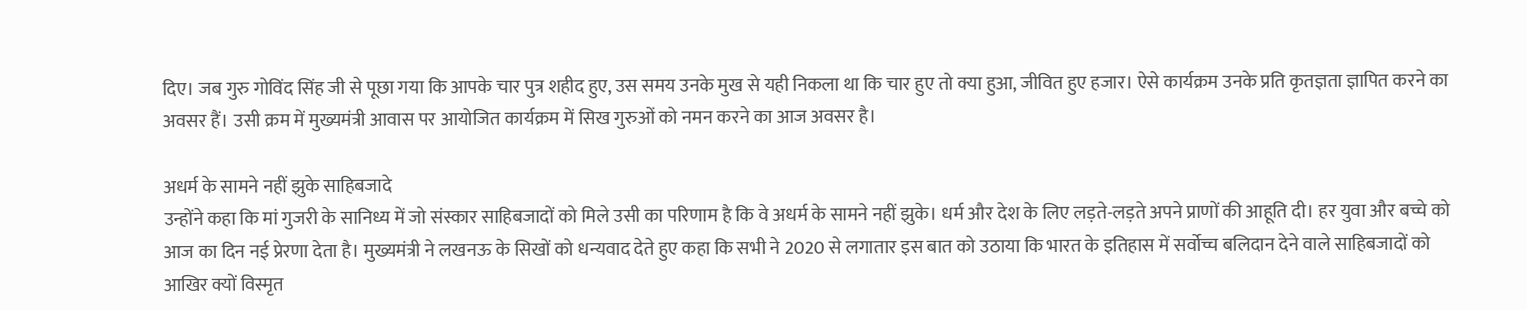दिए। जब गुरु गोविंद सिंह जी से पूछा गया कि आपके चार पुत्र शहीद हुए, उस समय उनके मुख से यही निकला था कि चार हुए तो क्या हुआ, जीवित हुए हजार। ऐसे कार्यक्रम उनके प्रति कृतज्ञता ज्ञापित करने का अवसर हैं। उसी क्रम में मुख्यमंत्री आवास पर आयोजित कार्यक्रम में सिख गुरुओं को नमन करने का आज अवसर है।

अधर्म के सामने नहीं झुके साहिबजादे
उन्होंने कहा कि मां गुजरी के सानिध्य में जो संस्कार साहिबजादों को मिले उसी का परिणाम है कि वे अधर्म के सामने नहीं झुके। धर्म और देश के लिए लड़ते-लड़ते अपने प्राणों की आहूति दी। हर युवा और बच्चे को आज का दिन नई प्रेरणा देता है। मुख्यमंत्री ने लखनऊ के सिखों को धन्यवाद देते हुए कहा कि सभी ने 2020 से लगातार इस बात को उठाया कि भारत के इतिहास में सर्वोच्च बलिदान देने वाले साहिबजादों को आखिर क्यों विस्मृत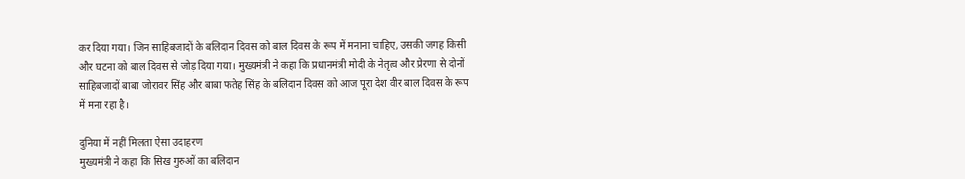कर दिया गया। जिन साहिबजादों के बलिदान दिवस को बाल दिवस के रूप में मनाना चाहिए, उसकी जगह किसी और घटना को बाल दिवस से जोड़ दिया गया। मुख्यमंत्री ने कहा कि प्रधानमंत्री मोदी के नेतृत्व और प्रेरणा से दोनों साहिबजादों बाबा जोरावर सिंह और बाबा फतेह सिंह के बलिदान दिवस को आज पूरा देश वीर बाल दिवस के रूप में मना रहा है।

दुनिया में नहीं मिलता ऐसा उदाहरण
मुख्यमंत्री ने कहा कि सिख गुरुओं का बलिदान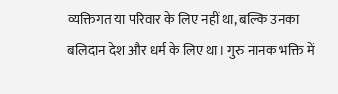व्यक्तिगत या परिवार के लिए नहीं था, बल्कि उनका बलिदान देश और धर्म के लिए था। गुरु नानक भक्ति में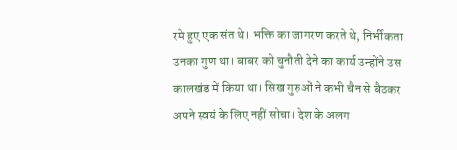रमे हुए एक संत थे। भक्ति का जागरण करते थे, निर्भीकता उनका गुण था। बाबर को चुनौती देने का कार्य उन्होंने उस कालखंड में किया था। सिख गुरुओं ने कभी चैन से बैठकर अपने स्वयं के लिए नहीं सोचा। देश के अलग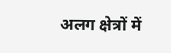अलग क्षेत्रों में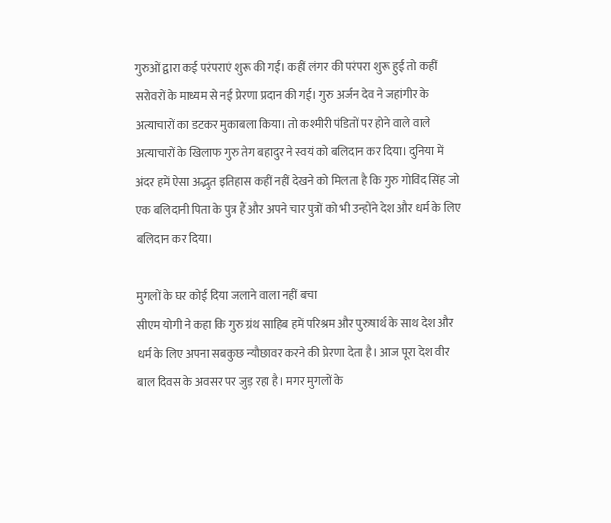गुरुओं द्वारा कई परंपराएं शुरू की गईं। कहीं लंगर की परंपरा शुरू हुई तो कहीं सरोवरों के माध्यम से नई प्रेरणा प्रदान की गई। गुरु अर्जन देव ने जहांगीर के अत्याचारों का डटकर मुकाबला किया। तो कश्मीरी पंडितों पर होने वाले वाले अत्याचारों के खिलाफ गुरु तेग बहादुर ने स्वयं को बलिदान कर दिया। दुनिया में अंदर हमें ऐसा अद्भुत इतिहास कहीं नहीं देखने को मिलता है कि गुरु गोविंद सिंह जो एक बलिदानी पिता के पुत्र हैं और अपने चार पुत्रों को भी उन्होंने देश और धर्म के लिए बलिदान कर दिया।

मुगलों के घर कोई दिया जलाने वाला नहीं बचा
सीएम योगी ने कहा कि गुरु ग्रंथ साहिब हमें परिश्रम और पुरुषार्थ के साथ देश और धर्म के लिए अपना सबकुछ न्यौछावर करने की प्रेरणा देता है। आज पूरा देश वीर बाल दिवस के अवसर पर जुड़ रहा है। मगर मुगलों के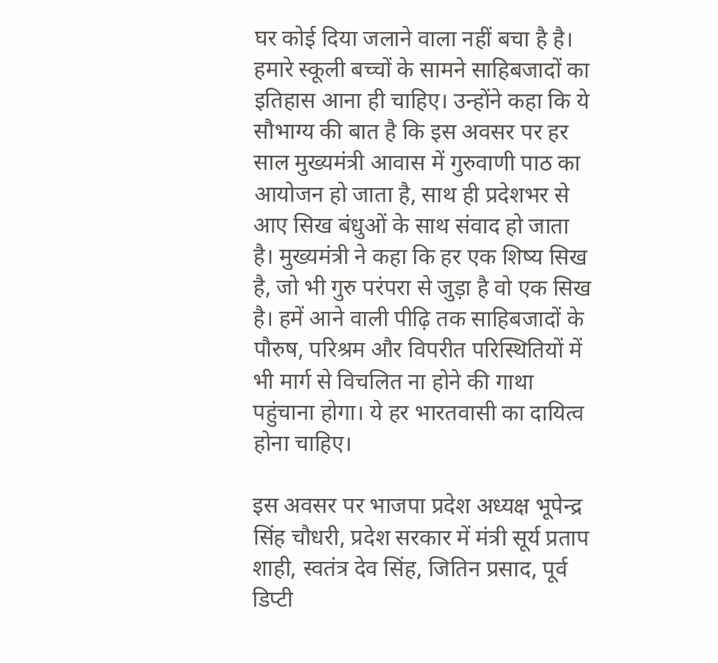घर कोई दिया जलाने वाला नहीं बचा है है। हमारे स्कूली बच्चों के सामने साहिबजादों का इतिहास आना ही चाहिए। उन्होंने कहा कि ये सौभाग्य की बात है कि इस अवसर पर हर साल मुख्यमंत्री आवास में गुरुवाणी पाठ का आयोजन हो जाता है, साथ ही प्रदेशभर से आए सिख बंधुओं के साथ संवाद हो जाता है। मुख्यमंत्री ने कहा कि हर एक शिष्य सिख है, जो भी गुरु परंपरा से जुड़ा है वो एक सिख है। हमें आने वाली पीढ़ि तक साहिबजादों के पौरुष, परिश्रम और विपरीत परिस्थितियों में भी मार्ग से विचलित ना होने की गाथा पहुंचाना होगा। ये हर भारतवासी का दायित्व होना चाहिए।

इस अवसर पर भाजपा प्रदेश अध्यक्ष भूपेन्द्र सिंह चौधरी, प्रदेश सरकार में मंत्री सूर्य प्रताप शाही, स्वतंत्र देव सिंह, जितिन प्रसाद, पूर्व डिप्टी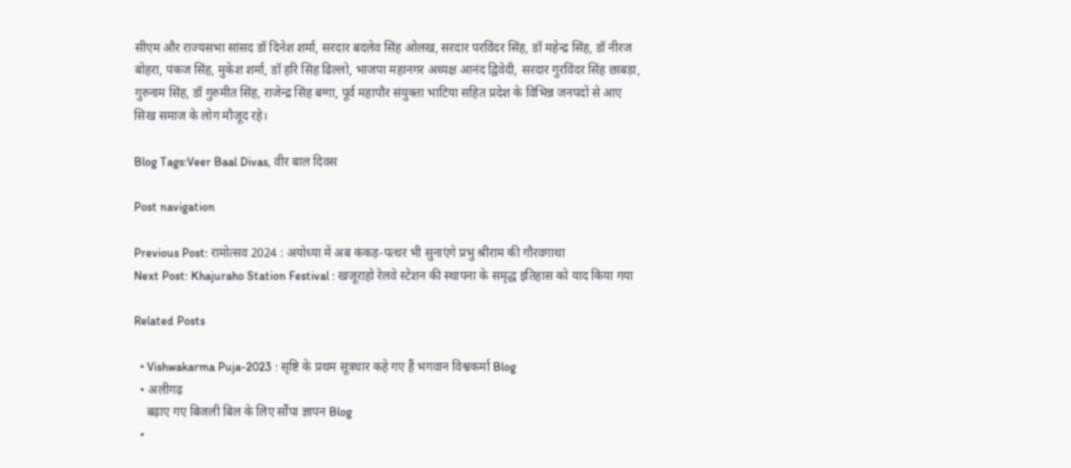सीएम और राज्यसभा सांसद डॉ दिनेश शर्मा, सरदार बदलेव सिंह ओलख, सरदार परविंदर सिंह, डॉ महेन्द्र सिंह, डॉ नीरज बोहरा, पंकज सिंह, मुकेश शर्मा, डॉ हरि सिंह ढिल्लो, भाजपा महानगर अध्यक्ष आनंद द्विवेदी, सरदार गुरविंदर सिंह छाबड़ा, गुरुनाम सिंह, डॉ गुरुमीत सिंह, राजेन्द्र सिंह बग्गा, पूर्व महापौर संयुक्ता भाटिया सहित प्रदेश के विभिन्न जनपदों से आए सिख समाज के लोग मौजूद रहे।

Blog Tags:Veer Baal Divas, वीर बाल दिवस

Post navigation

Previous Post: रामोत्सव 2024 : अयोध्या में अब कंकड़-पत्थर भी सुनाएंगे प्रभु श्रीराम की गौरवगाथा
Next Post: Khajuraho Station Festival : खजूराहो रेलवे स्टेशन की स्थापना के समृद्ध इतिहास को याद किया गया

Related Posts

  • Vishwakarma Puja-2023 : सृष्टि के प्रथम सूत्रधार कहे गए हैं भगवान विश्वकर्मा Blog
  • अलीगढ़
    बढ़ाए गए बिजली बिल के लिए सौंपा ज्ञापन Blog
  •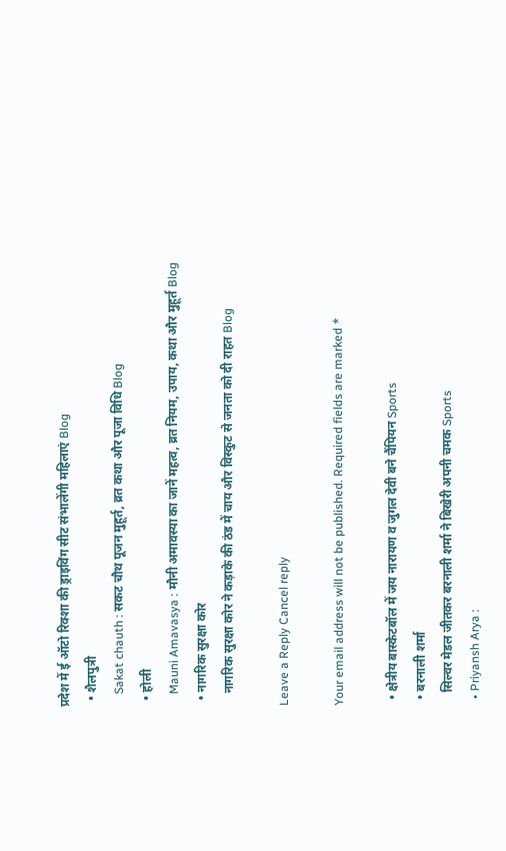प्रदेश में ई ऑटो रिक्शा की ड्राइविंग सीट संभालेंगी महिलाएं Blog
  • शैलपुत्री
    Sakat chauth : सकट चौथ पूजन मुहूर्त, व्रत कथा और पूजा विधि Blog
  • होली
    Mauni Amavasya : मौनी अमावस्या का जानें महत्व, व्रत नियम, उपाय, कथा और मुहूर्त Blog
  • नागरिक सुरक्षा कोर
    नागरिक सुरक्षा कोर ने कड़ाके की ठंड में चाय और विस्कुट से जनता को दी राहत Blog

Leave a Reply Cancel reply

Your email address will not be published. Required fields are marked *

  • क्षेत्रीय बास्केटबॉल में जय नारायण व जुगल देवी बने चैंपियन Sports
  • बरनाली शर्मा
    सिल्वर मेडल जीतकर बरनाली शर्मा ने बिखेरी अपनी चमक Sports
  • Priyansh Arya :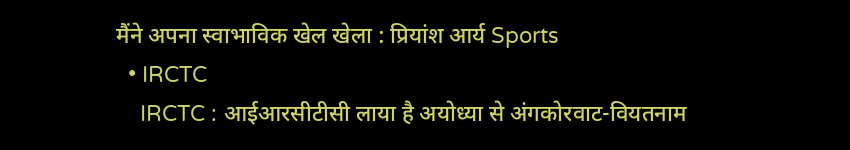मैंने अपना स्वाभाविक खेल खेला : प्रियांश आर्य Sports
  • IRCTC
    IRCTC : आईआरसीटीसी लाया है अयोध्या से अंगकोरवाट-वियतनाम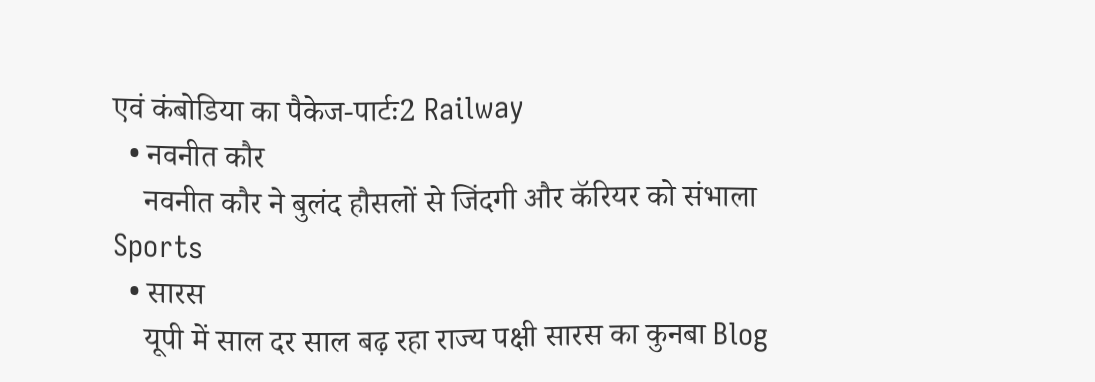एवं कंबोडिया का पैकेज-पार्टः2 Railway
  • नवनीत कौर
    नवनीत कौर ने बुलंद हौसलों से जिंदगी और कॅरियर को संभाला Sports
  • सारस
    यूपी में साल दर साल बढ़ रहा राज्य पक्षी सारस का कुनबा Blog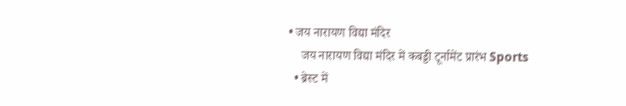• जय नारायण विद्या मंदिर
    जय नारायण विद्या मंदिर में कबड्डी टूर्नामेंट प्रारंभ Sports
  • ब्रेस्ट में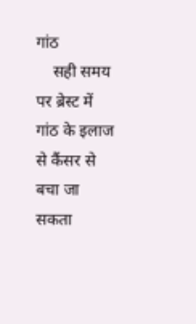गांठ
    सही समय पर ब्रेस्ट में गांठ के इलाज से कैंसर से बचा जा सकता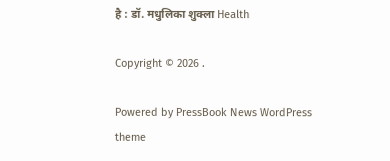है : डॉ. मधुलिका शुक्ला Health

Copyright © 2026 .

Powered by PressBook News WordPress theme